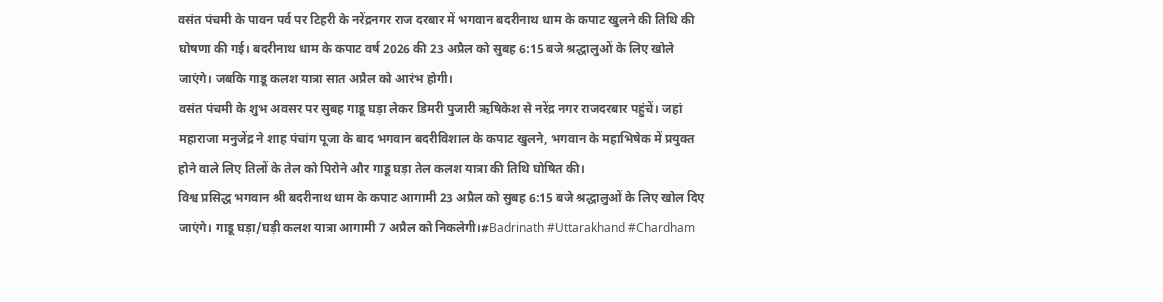वसंत पंचमी के पावन पर्व पर टिहरी के नरेंद्रनगर राज दरबार में भगवान बदरीनाथ धाम के कपाट खुलने की तिथि की घोषणा की गई। बदरीनाथ धाम के कपाट वर्ष 2026 की 23 अप्रैल को सुबह 6:15 बजे श्रद्धालुओं के लिए खोले जाएंगे। जबकि गाडू कलश यात्रा सात अप्रैल को आरंभ होगी।
वसंत पंचमी के शुभ अवसर पर सुबह गाडू घड़ा लेकर डिमरी पुजारी ऋषिकेश से नरेंद्र नगर राजदरबार पहुंचें। जहां महाराजा मनुजेंद्र ने शाह पंचांग पूजा के बाद भगवान बदरीविशाल के कपाट खुलने, भगवान के महाभिषेक में प्रयुक्त होने वाले लिए तिलों के तेल को पिरोने और गाडू घड़ा तेल कलश यात्रा की तिथि घोषित की।
विश्व प्रसिद्ध भगवान श्री बदरीनाथ धाम के कपाट आगामी 23 अप्रैल को सुबह 6:15 बजे श्रद्धालुओं के लिए खोल दिए जाएंगे। गाडू घड़ा/घड़ी कलश यात्रा आगामी 7 अप्रैल को निकलेगी।#Badrinath #Uttarakhand #Chardham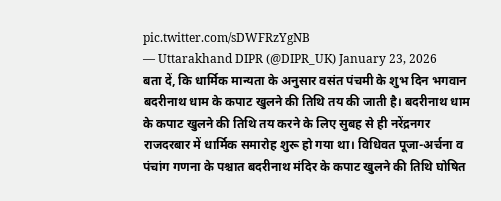pic.twitter.com/sDWFRzYgNB
— Uttarakhand DIPR (@DIPR_UK) January 23, 2026
बता दें, कि धार्मिक मान्यता के अनुसार वसंत पंचमी के शुभ दिन भगवान बदरीनाथ धाम के कपाट खुलने की तिथि तय की जाती है। बदरीनाथ धाम के कपाट खुलने की तिथि तय करने के लिए सुबह से ही नरेंद्रनगर राजदरबार में धार्मिक समारोह शुरू हो गया था। विधिवत पूजा-अर्चना व पंचांग गणना के पश्चात बदरीनाथ मंदिर के कपाट खुलने की तिथि घोषित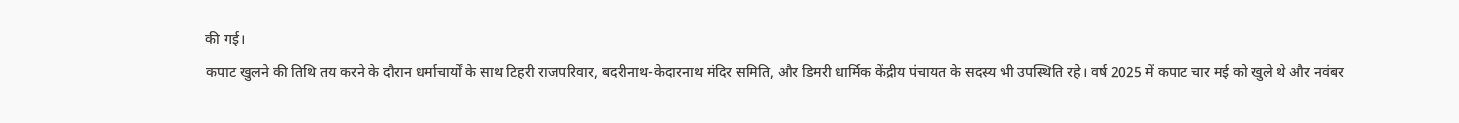की गई।
कपाट खुलने की तिथि तय करने के दौरान धर्माचार्यों के साथ टिहरी राजपरिवार, बदरीनाथ-केदारनाथ मंदिर समिति, और डिमरी धार्मिक केंद्रीय पंचायत के सदस्य भी उपस्थिति रहे। वर्ष 2025 में कपाट चार मई को खुले थे और नवंबर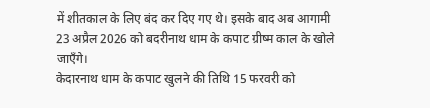में शीतकाल के लिए बंद कर दिए गए थे। इसके बाद अब आगामी 23 अप्रैल 2026 को बदरीनाथ धाम के कपाट ग्रीष्म काल के खोले जाएँगे।
केदारनाथ धाम के कपाट खुलने की तिथि 15 फरवरी को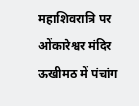महाशिवरात्रि पर ओंकारेश्वर मंदिर ऊखीमठ में पंचांग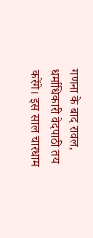गणना के बाद रावल, धर्माधिकारी वेदपाठी तय करेंगे। इस साल चारधाम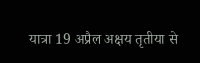यात्रा 19 अप्रैल अक्षय तृतीया से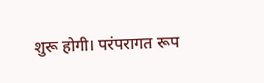शुरू होगी। परंपरागत रूप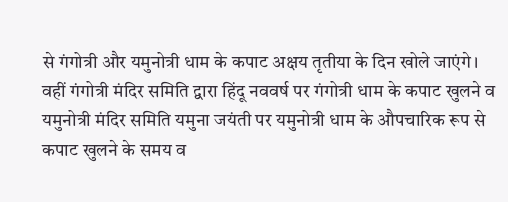से गंगोत्री और यमुनोत्री धाम के कपाट अक्षय तृतीया के दिन खोले जाएंगे।
वहीं गंगोत्री मंदिर समिति द्वारा हिंदू नववर्ष पर गंगोत्री धाम के कपाट खुलने व यमुनोत्री मंदिर समिति यमुना जयंती पर यमुनोत्री धाम के औपचारिक रूप से कपाट खुलने के समय व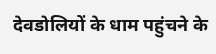देवडोलियों के धाम पहुंचने के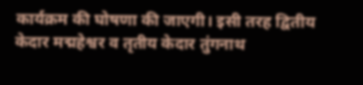कार्यक्रम की घोषणा की जाएगी। इसी तरह द्वितीय केदार मद्महेश्वर व तृतीय केदार तुंगनाथ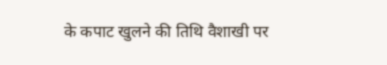के कपाट खुलने की तिथि वैशाखी पर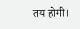तय होगी।